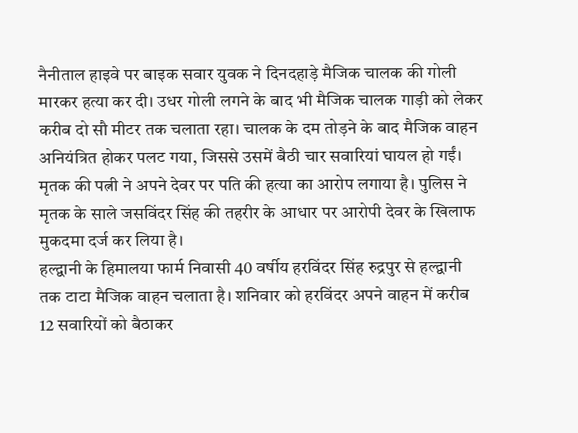नैनीताल हाइवे पर बाइक सवार युवक ने दिनदहाड़े मैजिक चालक की गोली मारकर हत्या कर दी। उधर गोली लगने के बाद भी मैजिक चालक गाड़ी को लेकर करीब दो सौ मीटर तक चलाता रहा। चालक के दम तोड़ने के बाद मैजिक वाहन अनियंत्रित होकर पलट गया, जिससे उसमें बैठी चार सवारियां घायल हो गईं।
मृतक की पत्नी ने अपने देवर पर पति की हत्या का आरोप लगाया है। पुलिस ने मृतक के साले जसविंदर सिंह की तहरीर के आधार पर आरोपी देवर के खिलाफ मुकदमा दर्ज कर लिया है।
हल्द्वानी के हिमालया फार्म निवासी 40 वर्षीय हरविंदर सिंह रुद्रपुर से हल्द्वानी तक टाटा मैजिक वाहन चलाता है। शनिवार को हरविंदर अपने वाहन में करीब 12 सवारियों को बैठाकर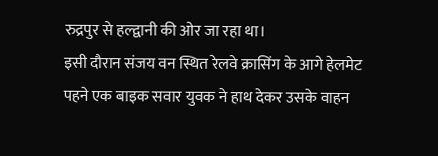रुद्रपुर से हल्द्वानी की ओर जा रहा था।
इसी दौरान संजय वन स्थित रेलवे क्रासिंग के आगे हेलमेट पहने एक बाइक सवार युवक ने हाथ देकर उसके वाहन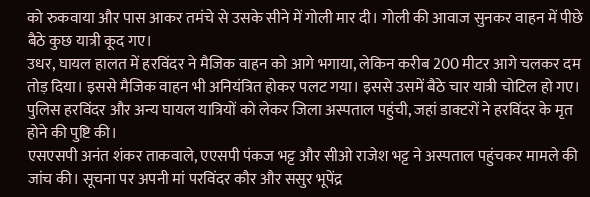को रुकवाया और पास आकर तमंचे से उसके सीने में गोली मार दी। गोली की आवाज सुनकर वाहन में पीछे बैठे कुछ यात्री कूद गए।
उधर, घायल हालत में हरविंदर ने मैजिक वाहन को आगे भगाया, लेकिन करीब 200 मीटर आगे चलकर दम तोड़ दिया। इससे मैजिक वाहन भी अनियंत्रित होकर पलट गया। इससे उसमें बैठे चार यात्री चोटिल हो गए। पुलिस हरविंदर और अन्य घायल यात्रियों को लेकर जिला अस्पताल पहुंची, जहां डाक्टरों ने हरविंदर के मृत होने की पुष्टि की।
एसएसपी अनंत शंकर ताकवाले, एएसपी पंकज भट्ट और सीओ राजेश भट्ट ने अस्पताल पहुंचकर मामले की जांच की। सूचना पर अपनी मां परविंदर कौर और ससुर भूपेंद्र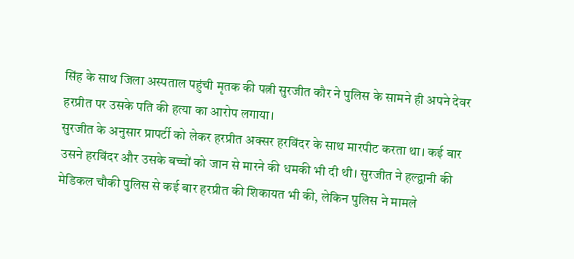सिंह के साथ जिला अस्पताल पहुंची मृतक की पत्नी सुरजीत कौर ने पुलिस के सामने ही अपने देवर हरप्रीत पर उसके पति की हत्या का आरोप लगाया।
सुरजीत के अनुसार प्रापर्टी को लेकर हरप्रीत अक्सर हरविंदर के साथ मारपीट करता था। कई बार उसने हरविंदर और उसके बच्चों को जान से मारने की धमकी भी दी थी। सुरजीत ने हल्द्वानी की मेडिकल चौकी पुलिस से कई बार हरप्रीत की शिकायत भी की, लेकिन पुलिस ने मामले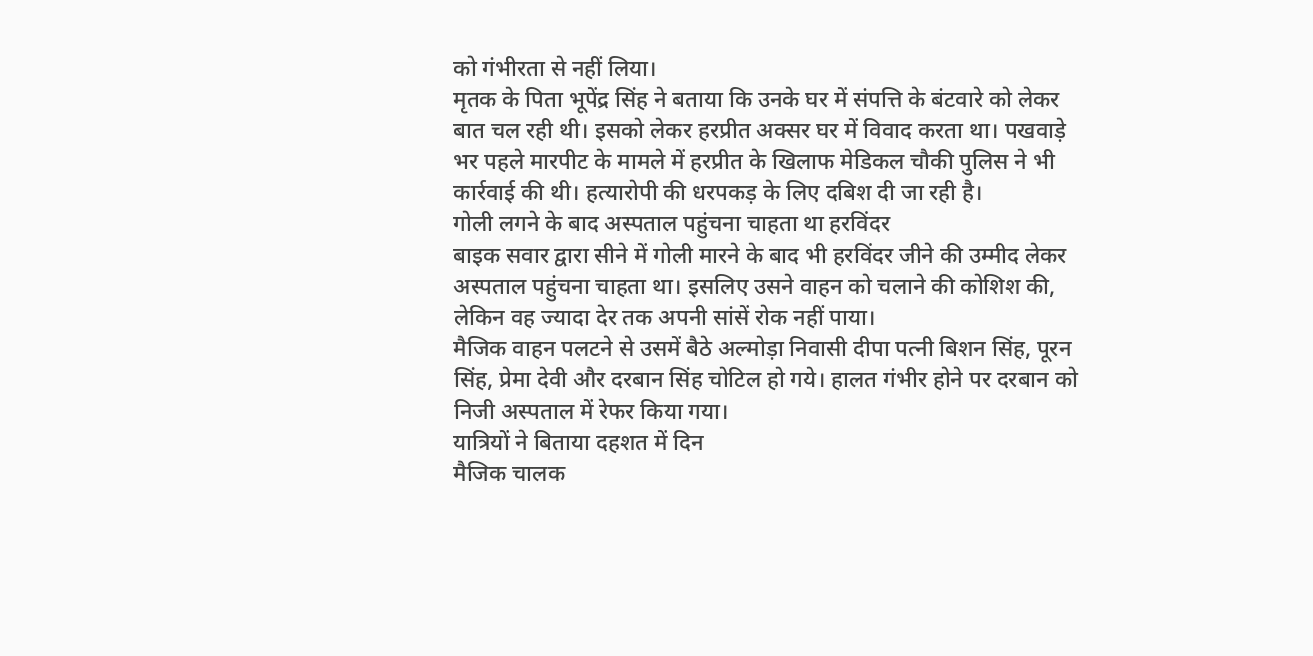को गंभीरता से नहीं लिया।
मृतक के पिता भूपेंद्र सिंह ने बताया कि उनके घर में संपत्ति के बंटवारे को लेकर बात चल रही थी। इसको लेकर हरप्रीत अक्सर घर में विवाद करता था। पखवाड़े भर पहले मारपीट के मामले में हरप्रीत के खिलाफ मेडिकल चौकी पुलिस ने भी कार्रवाई की थी। हत्यारोपी की धरपकड़ के लिए दबिश दी जा रही है।
गोली लगने के बाद अस्पताल पहुंचना चाहता था हरविंदर
बाइक सवार द्वारा सीने में गोली मारने के बाद भी हरविंदर जीने की उम्मीद लेकर अस्पताल पहुंचना चाहता था। इसलिए उसने वाहन को चलाने की कोशिश की, लेकिन वह ज्यादा देर तक अपनी सांसें रोक नहीं पाया।
मैजिक वाहन पलटने से उसमें बैठे अल्मोड़ा निवासी दीपा पत्नी बिशन सिंह, पूरन सिंह, प्रेमा देवी और दरबान सिंह चोटिल हो गये। हालत गंभीर होने पर दरबान को निजी अस्पताल में रेफर किया गया।
यात्रियों ने बिताया दहशत में दिन
मैजिक चालक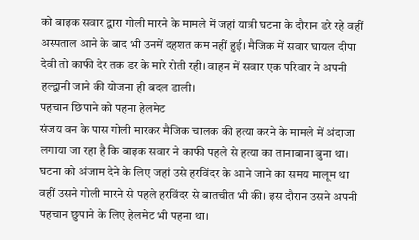को बाइक सवार द्वारा गोली मारने के मामले में जहां यात्री घटना के दौरान डरे रहे वहीं अस्पताल आने के बाद भी उनमें दहशत कम नहीं हुई। मैजिक में सवार घायल दीपा देवी तो काफी देर तक डर के मारे रोती रही। वाहन में सवार एक परिवार ने अपनी हल्द्वानी जाने की योजना ही बदल डाली।
पहचान छिपाने को पहना हेलमेट
संजय वन के पास गोली मारकर मैजिक चालक की हत्या करने के मामले में अंदाजा लगाया जा रहा है कि बाइक सवार ने काफी पहले से हत्या का तानाबाना बुना था। घटना को अंजाम देने के लिए जहां उसे हरविंदर के आने जाने का समय मालूम था वहीं उसने गोली मारने से पहले हरविंदर से बातचीत भी की। इस दौरान उसने अपनी पहचान छुपाने के लिए हेलमेट भी पहना था।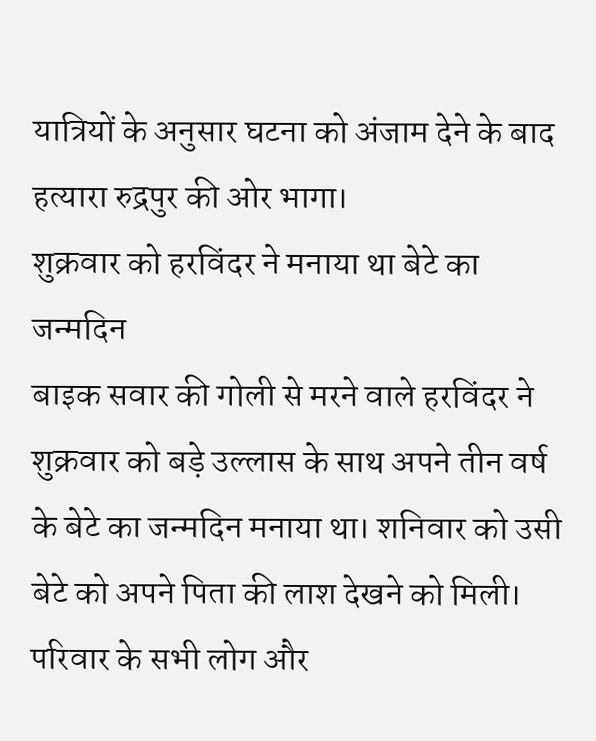यात्रियों के अनुसार घटना को अंजाम देने के बाद हत्यारा रुद्रपुर की ओर भागा।
शुक्रवार को हरविंदर ने मनाया था बेटे का जन्मदिन
बाइक सवार की गोली से मरने वाले हरविंदर ने शुक्रवार को बड़े उल्लास के साथ अपने तीन वर्ष के बेटे का जन्मदिन मनाया था। शनिवार को उसी बेटे को अपने पिता की लाश देखने को मिली। परिवार के सभी लोग और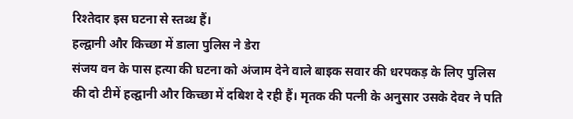रिश्तेदार इस घटना से स्तब्ध हैं।
हल्द्वानी और किच्छा में डाला पुलिस ने डेरा
संजय वन के पास हत्या की घटना को अंजाम देने वाले बाइक सवार की धरपकड़ के लिए पुलिस की दो टीमें हल्द्वानी और किच्छा में दबिश दे रही हैं। मृतक की पत्नी के अनुसार उसके देवर ने पति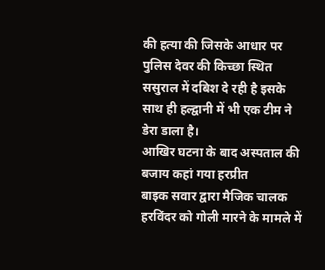की हत्या की जिसके आधार पर पुलिस देवर की किच्छा स्थित ससुराल में दबिश दे रही है इसके साथ ही हल्द्वानी में भी एक टीम ने डेरा डाला है।
आखिर घटना के बाद अस्पताल की बजाय कहां गया हरप्रीत
बाइक सवार द्वारा मैजिक चालक हरविंदर को गोली मारने के मामले में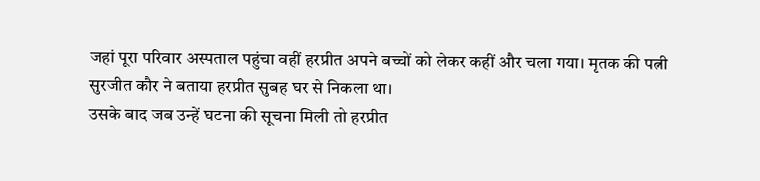जहां पूरा परिवार अस्पताल पहुंचा वहीं हरप्रीत अपने बच्चों को लेकर कहीं और चला गया। मृतक की पत्नी सुरजीत कौर ने बताया हरप्रीत सुबह घर से निकला था।
उसके बाद जब उन्हें घटना की सूचना मिली तो हरप्रीत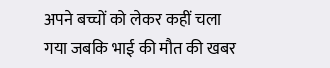अपने बच्चों को लेकर कहीं चला गया जबकि भाई की मौत की खबर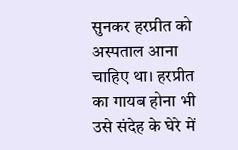सुनकर हरप्रीत को अस्पताल आना चाहिए था। हरप्रीत का गायब होना भी उसे संदेह के घेरे में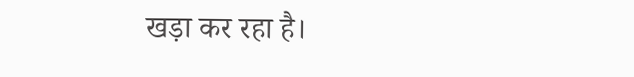खड़ा कर रहा है।